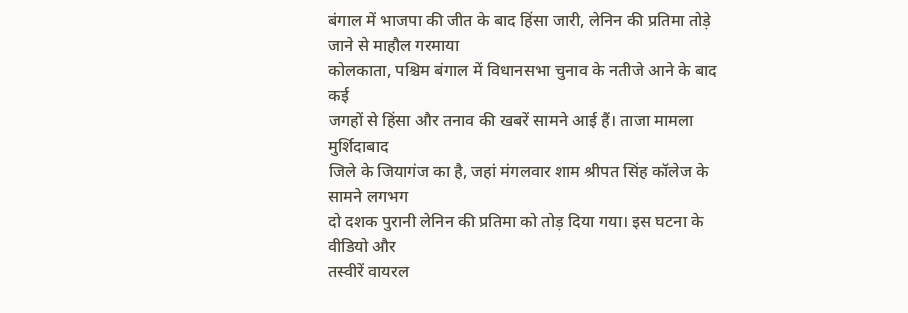बंगाल में भाजपा की जीत के बाद हिंसा जारी, लेनिन की प्रतिमा तोड़े जाने से माहौल गरमाया
कोलकाता, पश्चिम बंगाल में विधानसभा चुनाव के नतीजे आने के बाद कई
जगहों से हिंसा और तनाव की खबरें सामने आई हैं। ताजा मामला मुर्शिदाबाद
जिले के जियागंज का है, जहां मंगलवार शाम श्रीपत सिंह कॉलेज के सामने लगभग
दो दशक पुरानी लेनिन की प्रतिमा को तोड़ दिया गया। इस घटना के वीडियो और
तस्वीरें वायरल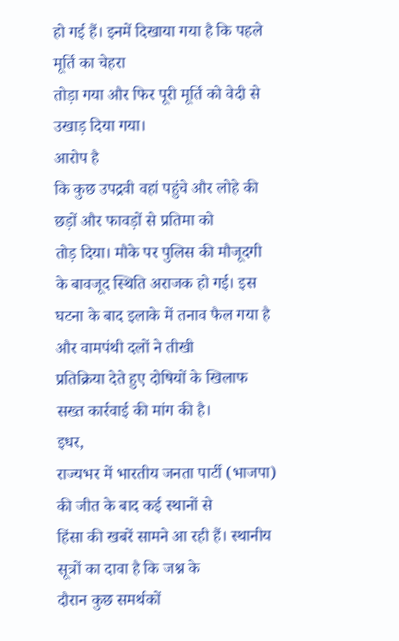हो गई हैं। इनमें दिखाया गया है कि पहले मूर्ति का चेहरा
तोड़ा गया और फिर पूरी मूर्ति को वेदी से उखाड़ दिया गया।
आरोप है
कि कुछ उपद्रवी वहां पहुंचे और लोहे की छड़ों और फावड़ों से प्रतिमा को
तोड़ दिया। मौके पर पुलिस की मौजूदगी के बावजूद स्थिति अराजक हो गई। इस
घटना के बाद इलाके में तनाव फैल गया है और वामपंथी दलों ने तीखी
प्रतिक्रिया देते हुए दोषियों के खिलाफ सख्त कार्रवाई की मांग की है।
इधर,
राज्यभर में भारतीय जनता पार्टी (भाजपा) की जीत के बाद कई स्थानों से
हिंसा की खबरें सामने आ रही हैं। स्थानीय सूत्रों का दावा है कि जश्न के
दौरान कुछ समर्थकों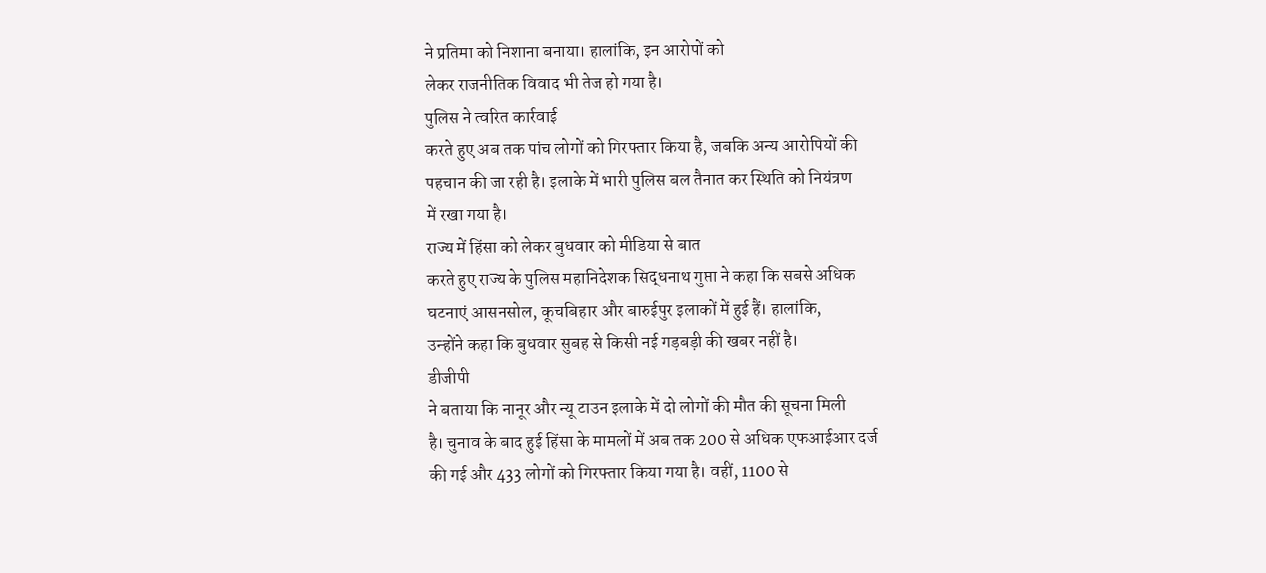ने प्रतिमा को निशाना बनाया। हालांकि, इन आरोपों को
लेकर राजनीतिक विवाद भी तेज हो गया है।
पुलिस ने त्वरित कार्रवाई
करते हुए अब तक पांच लोगों को गिरफ्तार किया है, जबकि अन्य आरोपियों की
पहचान की जा रही है। इलाके में भारी पुलिस बल तैनात कर स्थिति को नियंत्रण
में रखा गया है।
राज्य में हिंसा को लेकर बुधवार को मीडिया से बात
करते हुए राज्य के पुलिस महानिदेशक सिद्धनाथ गुप्ता ने कहा कि सबसे अधिक
घटनाएं आसनसोल, कूचबिहार और बारुईपुर इलाकों में हुई हैं। हालांकि,
उन्होंने कहा कि बुधवार सुबह से किसी नई गड़बड़ी की खबर नहीं है।
डीजीपी
ने बताया कि नानूर और न्यू टाउन इलाके में दो लोगों की मौत की सूचना मिली
है। चुनाव के बाद हुई हिंसा के मामलों में अब तक 200 से अधिक एफआईआर दर्ज
की गई और 433 लोगों को गिरफ्तार किया गया है। वहीं, 1100 से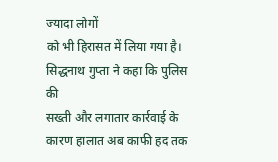ज्यादा लोगों
को भी हिरासत में लिया गया है।
सिद्धनाथ गुप्ता ने कहा कि पुलिस की
सख्ती और लगातार कार्रवाई के कारण हालात अब काफी हद तक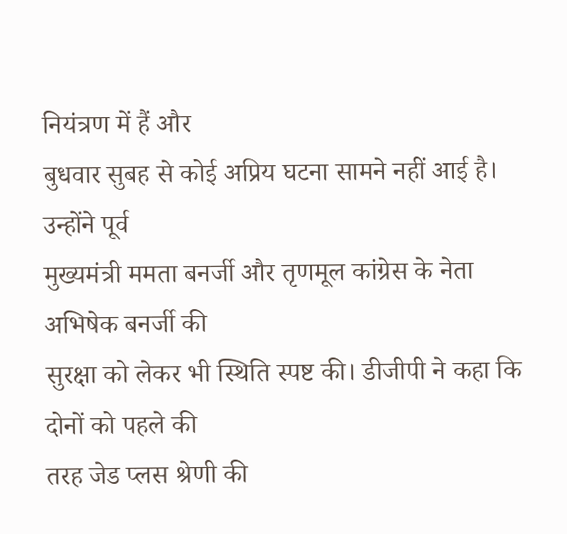नियंत्रण में हैं और
बुधवार सुबह से कोई अप्रिय घटना सामने नहीं आई है।
उन्होंने पूर्व
मुख्यमंत्री ममता बनर्जी और तृणमूल कांग्रेस के नेता अभिषेक बनर्जी की
सुरक्षा को लेकर भी स्थिति स्पष्ट की। डीजीपी ने कहा कि दोनों को पहले की
तरह जेड प्लस श्रेणी की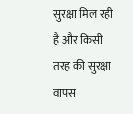सुरक्षा मिल रही है और किसी तरह की सुरक्षा वापस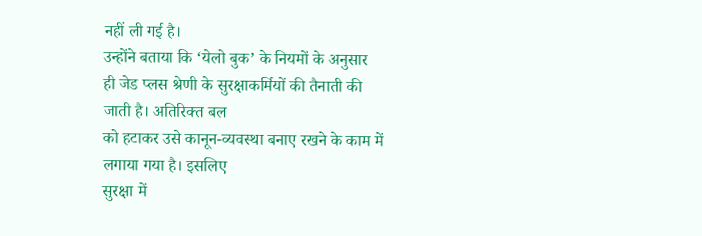नहीं ली गई है।
उन्होंने बताया कि ‘येलो बुक’ के नियमों के अनुसार
ही जेड प्लस श्रेणी के सुरक्षाकर्मियों की तैनाती की जाती है। अतिरिक्त बल
को हटाकर उसे कानून-व्यवस्था बनाए रखने के काम में लगाया गया है। इसलिए
सुरक्षा में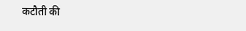कटौती की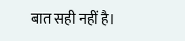बात सही नहीं है।